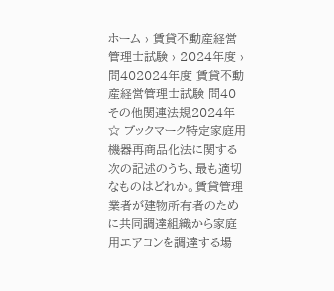ホーム › 賃貸不動産経営管理士試験 › 2024年度 › 問402024年度 賃貸不動産経営管理士試験 問40その他関連法規2024年☆ ブックマーク特定家庭用機器再商品化法に関する次の記述のうち、最も適切なものはどれか。賃貸管理業者が建物所有者のために共同調達組織から家庭用エアコンを調達する場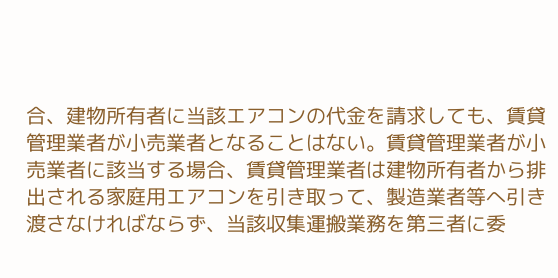合、建物所有者に当該エアコンの代金を請求しても、賃貸管理業者が小売業者となることはない。賃貸管理業者が小売業者に該当する場合、賃貸管理業者は建物所有者から排出される家庭用エアコンを引き取って、製造業者等へ引き渡さなければならず、当該収集運搬業務を第三者に委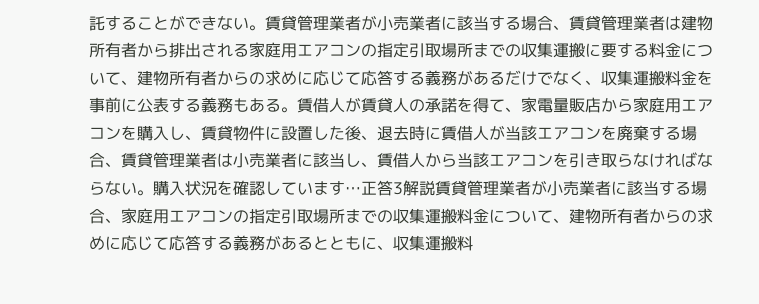託することができない。賃貸管理業者が小売業者に該当する場合、賃貸管理業者は建物所有者から排出される家庭用エアコンの指定引取場所までの収集運搬に要する料金について、建物所有者からの求めに応じて応答する義務があるだけでなく、収集運搬料金を事前に公表する義務もある。賃借人が賃貸人の承諾を得て、家電量販店から家庭用エアコンを購入し、賃貸物件に設置した後、退去時に賃借人が当該エアコンを廃棄する場合、賃貸管理業者は小売業者に該当し、賃借人から当該エアコンを引き取らなければならない。購入状況を確認しています…正答3解説賃貸管理業者が小売業者に該当する場合、家庭用エアコンの指定引取場所までの収集運搬料金について、建物所有者からの求めに応じて応答する義務があるとともに、収集運搬料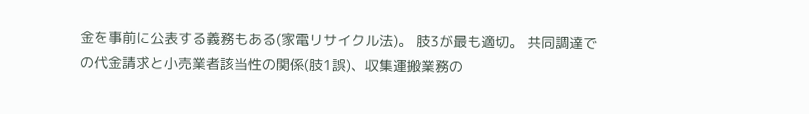金を事前に公表する義務もある(家電リサイクル法)。 肢3が最も適切。 共同調達での代金請求と小売業者該当性の関係(肢1誤)、収集運搬業務の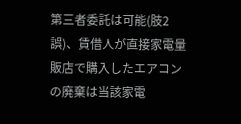第三者委託は可能(肢2誤)、賃借人が直接家電量販店で購入したエアコンの廃棄は当該家電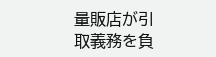量販店が引取義務を負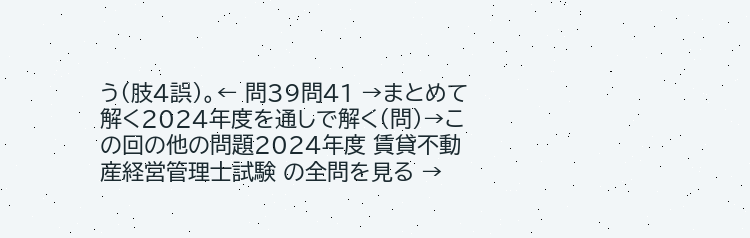う(肢4誤)。← 問39問41 →まとめて解く2024年度を通しで解く(問)→この回の他の問題2024年度 賃貸不動産経営管理士試験 の全問を見る →